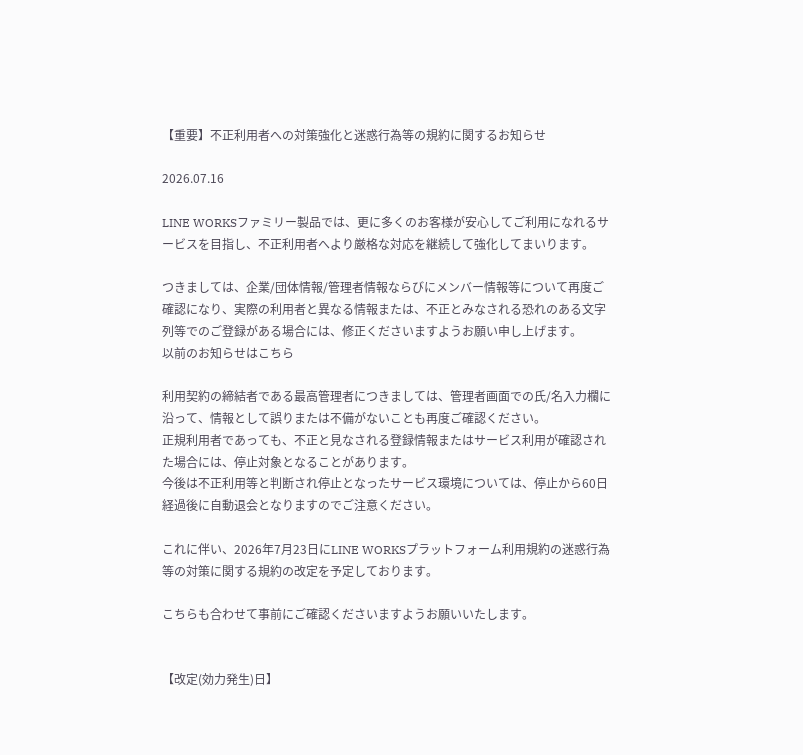【重要】不正利用者への対策強化と迷惑行為等の規約に関するお知らせ

2026.07.16

LINE WORKSファミリー製品では、更に多くのお客様が安心してご利用になれるサービスを目指し、不正利用者へより厳格な対応を継続して強化してまいります。

つきましては、企業/団体情報/管理者情報ならびにメンバー情報等について再度ご確認になり、実際の利用者と異なる情報または、不正とみなされる恐れのある文字列等でのご登録がある場合には、修正くださいますようお願い申し上げます。
以前のお知らせはこちら

利用契約の締結者である最高管理者につきましては、管理者画面での氏/名入力欄に沿って、情報として誤りまたは不備がないことも再度ご確認ください。
正規利用者であっても、不正と見なされる登録情報またはサービス利用が確認された場合には、停止対象となることがあります。
今後は不正利用等と判断され停止となったサービス環境については、停止から60日経過後に自動退会となりますのでご注意ください。

これに伴い、2026年7月23日にLINE WORKSプラットフォーム利用規約の迷惑行為等の対策に関する規約の改定を予定しております。

こちらも合わせて事前にご確認くださいますようお願いいたします。


【改定(効力発生)日】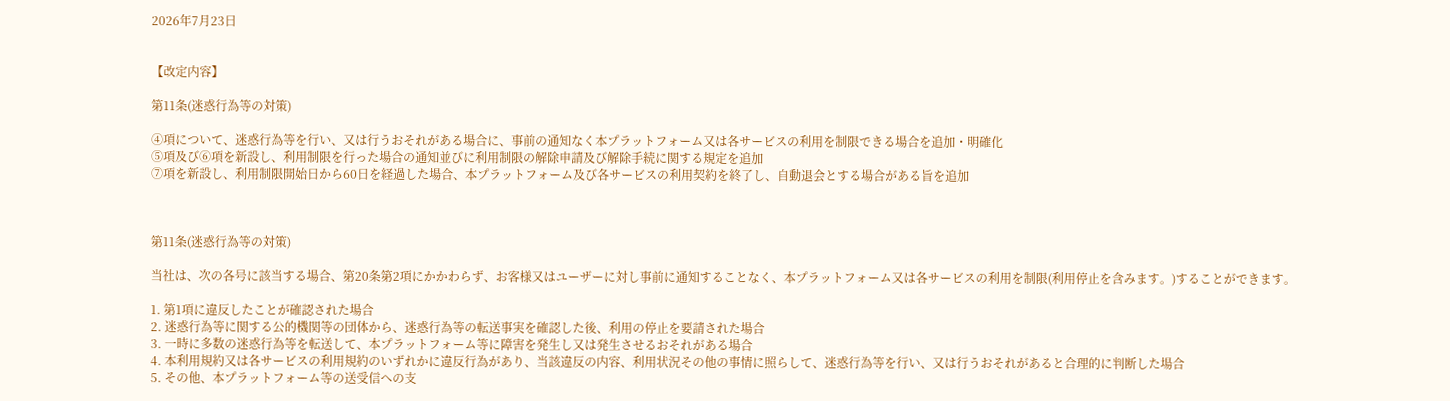2026年7月23日


【改定内容】

第11条(迷惑行為等の対策)

④項について、迷惑行為等を行い、又は行うおそれがある場合に、事前の通知なく本プラットフォーム又は各サービスの利用を制限できる場合を追加・明確化
⑤項及び⑥項を新設し、利用制限を行った場合の通知並びに利用制限の解除申請及び解除手続に関する規定を追加
⑦項を新設し、利用制限開始日から60日を経過した場合、本プラットフォーム及び各サービスの利用契約を終了し、自動退会とする場合がある旨を追加



第11条(迷惑行為等の対策)

当社は、次の各号に該当する場合、第20条第2項にかかわらず、お客様又はユーザーに対し事前に通知することなく、本プラットフォーム又は各サービスの利用を制限(利用停止を含みます。)することができます。

1. 第1項に違反したことが確認された場合
2. 迷惑行為等に関する公的機関等の団体から、迷惑行為等の転送事実を確認した後、利用の停止を要請された場合
3. 一時に多数の迷惑行為等を転送して、本プラットフォーム等に障害を発生し又は発生させるおそれがある場合
4. 本利用規約又は各サービスの利用規約のいずれかに違反行為があり、当該違反の内容、利用状況その他の事情に照らして、迷惑行為等を行い、又は行うおそれがあると合理的に判断した場合
5. その他、本プラットフォーム等の送受信への支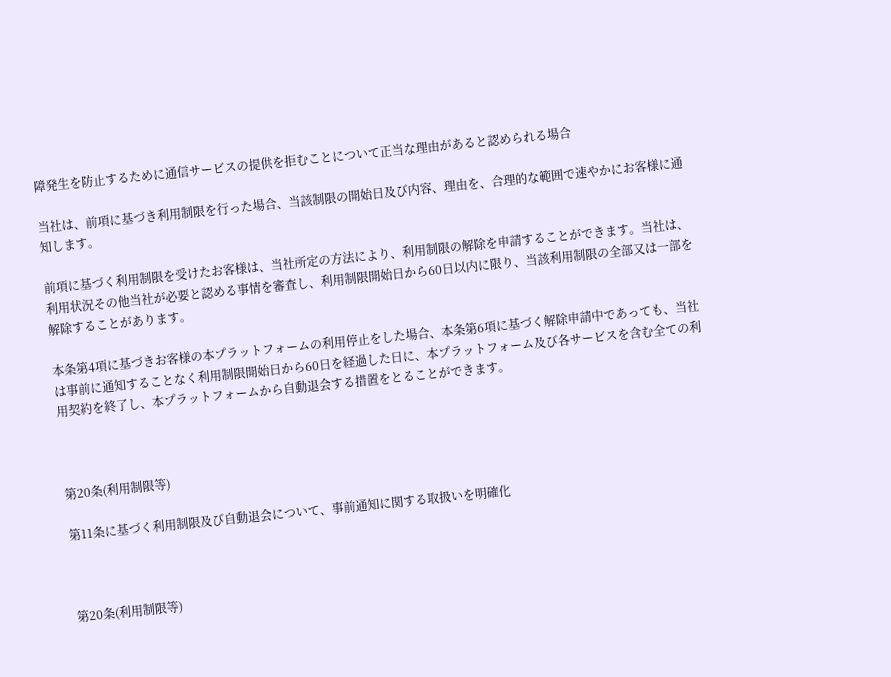障発生を防止するために通信サービスの提供を拒むことについて正当な理由があると認められる場合

当社は、前項に基づき利用制限を行った場合、当該制限の開始日及び内容、理由を、合理的な範囲で速やかにお客様に通知します。

前項に基づく利用制限を受けたお客様は、当社所定の方法により、利用制限の解除を申請することができます。当社は、利用状況その他当社が必要と認める事情を審査し、利用制限開始日から60日以内に限り、当該利用制限の全部又は一部を解除することがあります。

本条第4項に基づきお客様の本プラットフォームの利用停止をした場合、本条第6項に基づく解除申請中であっても、当社は事前に通知することなく利用制限開始日から60日を経過した日に、本プラットフォーム及び各サービスを含む全ての利用契約を終了し、本プラットフォームから自動退会する措置をとることができます。



第20条(利用制限等)

第11条に基づく利用制限及び自動退会について、事前通知に関する取扱いを明確化



第20条(利用制限等)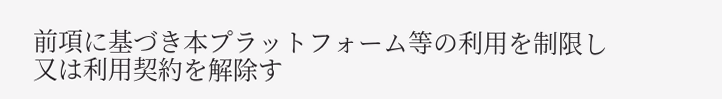前項に基づき本プラットフォーム等の利用を制限し又は利用契約を解除す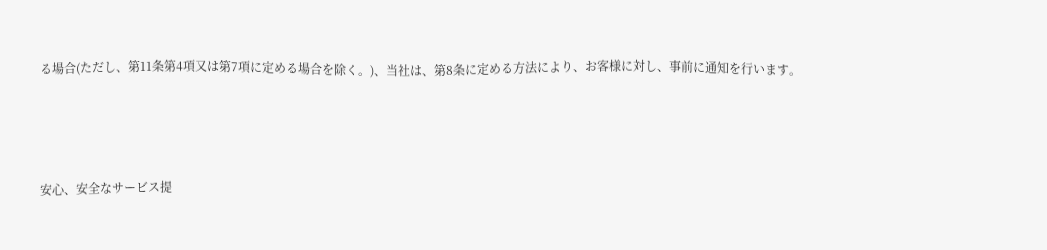る場合(ただし、第11条第4項又は第7項に定める場合を除く。)、当社は、第8条に定める方法により、お客様に対し、事前に通知を行います。




安心、安全なサービス提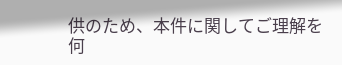供のため、本件に関してご理解を何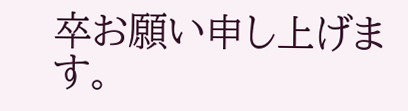卒お願い申し上げます。